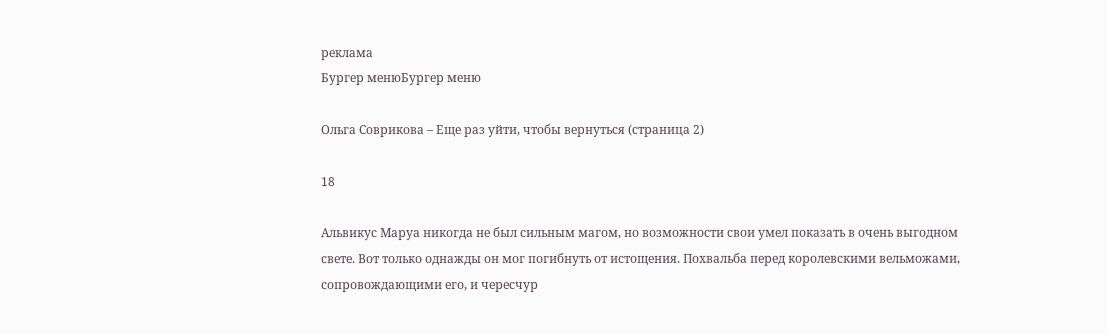реклама
Бургер менюБургер меню

Ольга Соврикова – Еще раз уйти, чтобы вернуться (страница 2)

18

Альвикус Маруа никогда не был сильным магом, но возможности свои умел показать в очень выгодном свете. Вот только однажды он мог погибнуть от истощения. Похвальба перед королевскими вельможами, сопровождающими его, и чересчур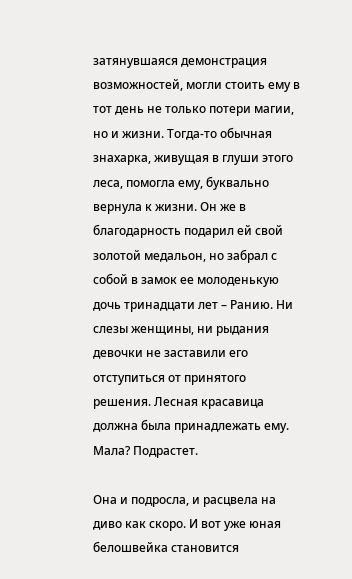затянувшаяся демонстрация возможностей, могли стоить ему в тот день не только потери магии, но и жизни. Тогда-то обычная знахарка, живущая в глуши этого леса, помогла ему, буквально вернула к жизни. Он же в благодарность подарил ей свой золотой медальон, но забрал с собой в замок ее молоденькую дочь тринадцати лет – Ранию. Ни слезы женщины, ни рыдания девочки не заставили его отступиться от принятого решения. Лесная красавица должна была принадлежать ему. Мала? Подрастет.

Она и подросла, и расцвела на диво как скоро. И вот уже юная белошвейка становится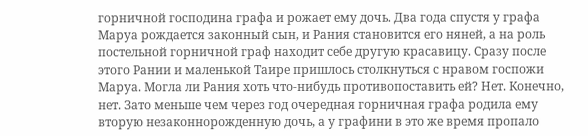горничной господина графа и рожает ему дочь. Два года спустя у графа Маруа рождается законный сын, и Рания становится его няней, а на роль постельной горничной граф находит себе другую красавицу. Сразу после этого Рании и маленькой Таире пришлось столкнуться с нравом госпожи Маруа. Могла ли Рания хоть что-нибудь противопоставить ей? Нет. Конечно, нет. Зато меньше чем через год очередная горничная графа родила ему вторую незаконнорожденную дочь, а у графини в это же время пропало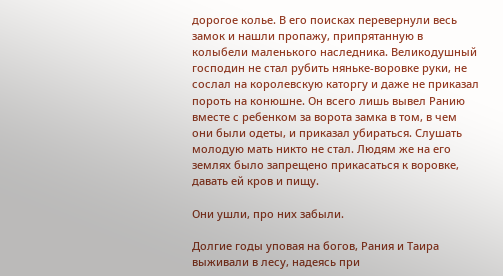дорогое колье. В его поисках перевернули весь замок и нашли пропажу, припрятанную в колыбели маленького наследника. Великодушный господин не стал рубить няньке-воровке руки, не сослал на королевскую каторгу и даже не приказал пороть на конюшне. Он всего лишь вывел Ранию вместе с ребенком за ворота замка в том, в чем они были одеты, и приказал убираться. Слушать молодую мать никто не стал. Людям же на его землях было запрещено прикасаться к воровке, давать ей кров и пищу.

Они ушли, про них забыли.

Долгие годы уповая на богов, Рания и Таира выживали в лесу, надеясь при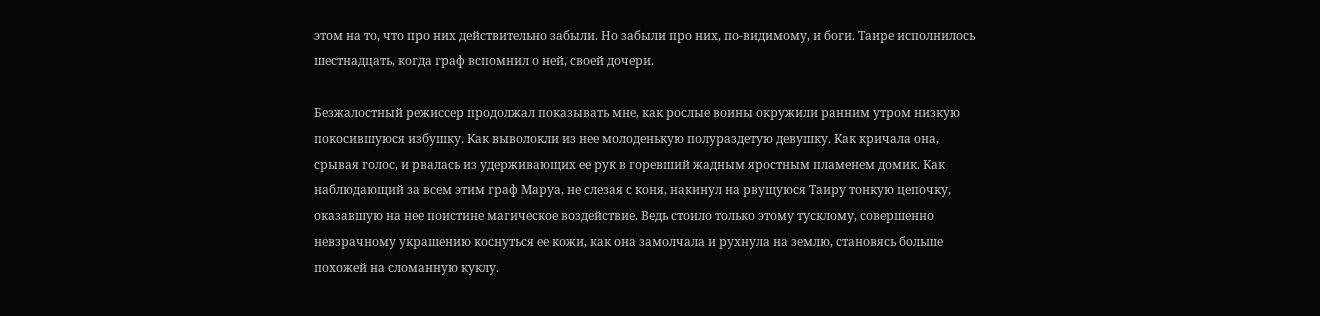этом на то, что про них действительно забыли. Но забыли про них, по-видимому, и боги. Таире исполнилось шестнадцать, когда граф вспомнил о ней, своей дочери.

Безжалостный режиссер продолжал показывать мне, как рослые воины окружили ранним утром низкую покосившуюся избушку. Как выволокли из нее молоденькую полураздетую девушку. Как кричала она, срывая голос, и рвалась из удерживающих ее рук в горевший жадным яростным пламенем домик. Как наблюдающий за всем этим граф Маруа, не слезая с коня, накинул на рвущуюся Таиру тонкую цепочку, оказавшую на нее поистине магическое воздействие. Ведь стоило только этому тусклому, совершенно невзрачному украшению коснуться ее кожи, как она замолчала и рухнула на землю, становясь больше похожей на сломанную куклу.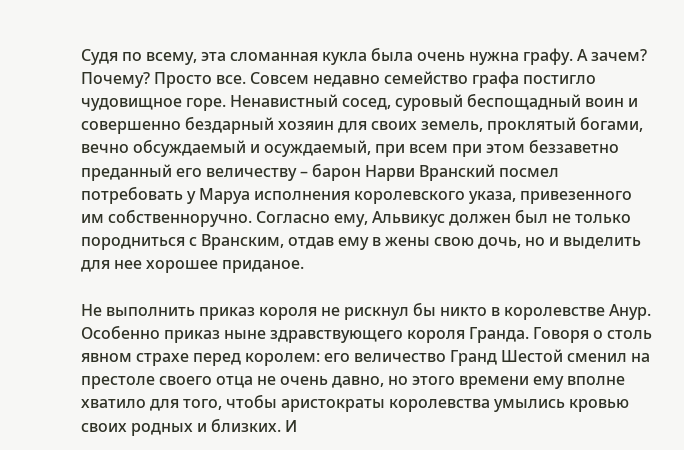Судя по всему, эта сломанная кукла была очень нужна графу. А зачем? Почему? Просто все. Совсем недавно семейство графа постигло чудовищное горе. Ненавистный сосед, суровый беспощадный воин и совершенно бездарный хозяин для своих земель, проклятый богами, вечно обсуждаемый и осуждаемый, при всем при этом беззаветно преданный его величеству – барон Нарви Вранский посмел потребовать у Маруа исполнения королевского указа, привезенного им собственноручно. Согласно ему, Альвикус должен был не только породниться с Вранским, отдав ему в жены свою дочь, но и выделить для нее хорошее приданое.

Не выполнить приказ короля не рискнул бы никто в королевстве Анур. Особенно приказ ныне здравствующего короля Гранда. Говоря о столь явном страхе перед королем: его величество Гранд Шестой сменил на престоле своего отца не очень давно, но этого времени ему вполне хватило для того, чтобы аристократы королевства умылись кровью своих родных и близких. И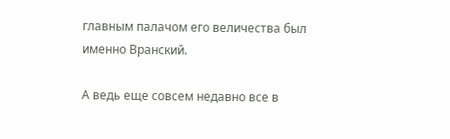главным палачом его величества был именно Вранский.

А ведь еще совсем недавно все в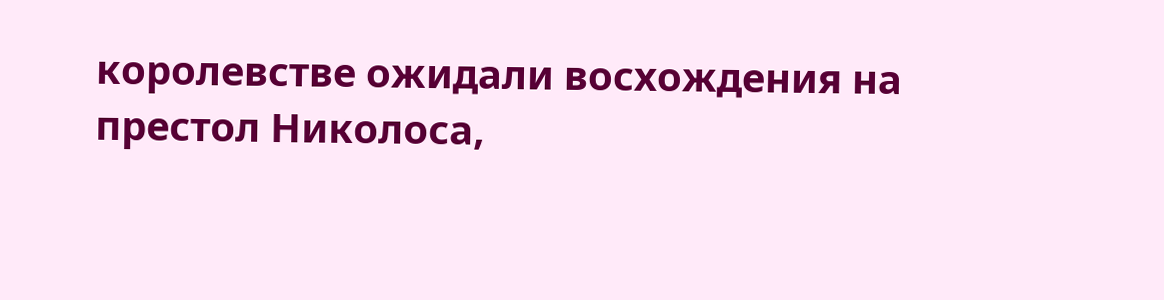королевстве ожидали восхождения на престол Николоса,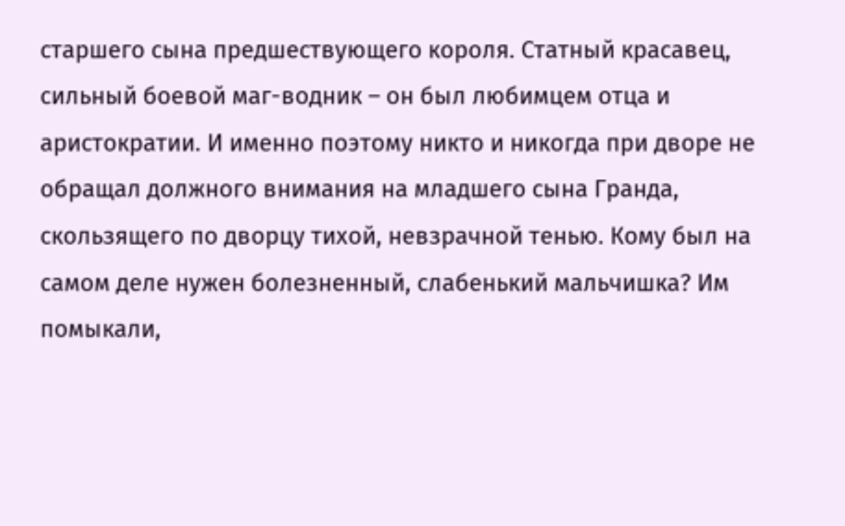старшего сына предшествующего короля. Статный красавец, сильный боевой маг-водник – он был любимцем отца и аристократии. И именно поэтому никто и никогда при дворе не обращал должного внимания на младшего сына Гранда, скользящего по дворцу тихой, невзрачной тенью. Кому был на самом деле нужен болезненный, слабенький мальчишка? Им помыкали,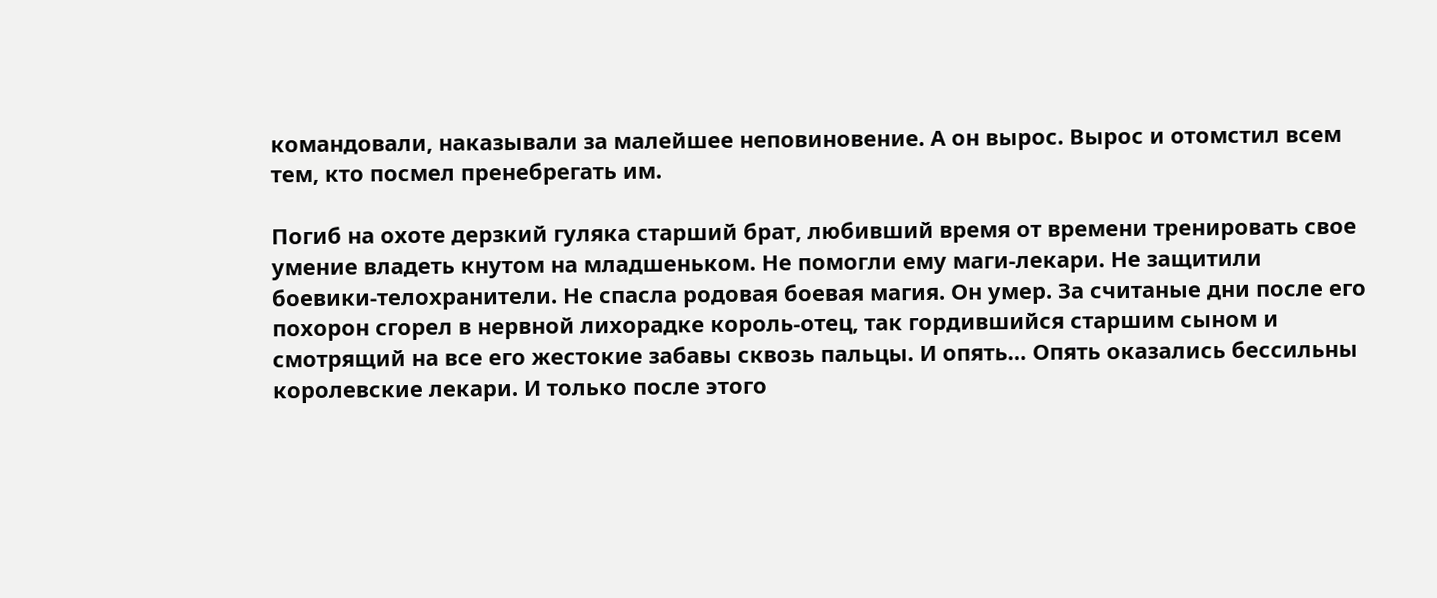командовали, наказывали за малейшее неповиновение. А он вырос. Вырос и отомстил всем тем, кто посмел пренебрегать им.

Погиб на охоте дерзкий гуляка старший брат, любивший время от времени тренировать свое умение владеть кнутом на младшеньком. Не помогли ему маги-лекари. Не защитили боевики-телохранители. Не спасла родовая боевая магия. Он умер. За считаные дни после его похорон сгорел в нервной лихорадке король-отец, так гордившийся старшим сыном и смотрящий на все его жестокие забавы сквозь пальцы. И опять… Опять оказались бессильны королевские лекари. И только после этого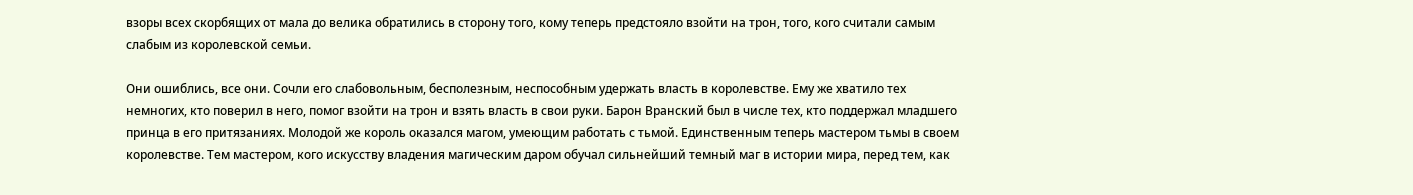взоры всех скорбящих от мала до велика обратились в сторону того, кому теперь предстояло взойти на трон, того, кого считали самым слабым из королевской семьи.

Они ошиблись, все они. Сочли его слабовольным, бесполезным, неспособным удержать власть в королевстве. Ему же хватило тех немногих, кто поверил в него, помог взойти на трон и взять власть в свои руки. Барон Вранский был в числе тех, кто поддержал младшего принца в его притязаниях. Молодой же король оказался магом, умеющим работать с тьмой. Единственным теперь мастером тьмы в своем королевстве. Тем мастером, кого искусству владения магическим даром обучал сильнейший темный маг в истории мира, перед тем, как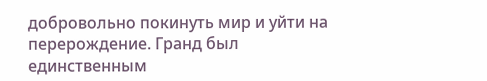добровольно покинуть мир и уйти на перерождение. Гранд был единственным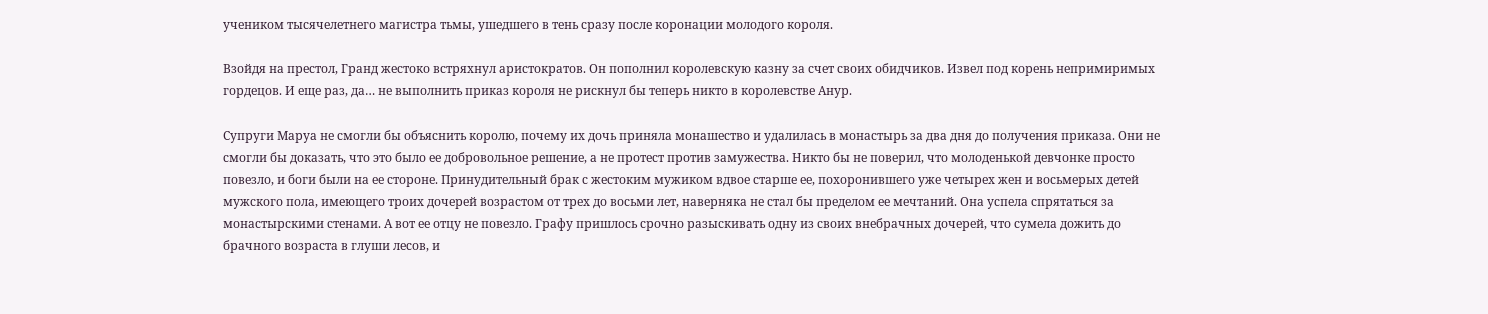учеником тысячелетнего магистра тьмы, ушедшего в тень сразу после коронации молодого короля.

Взойдя на престол, Гранд жестоко встряхнул аристократов. Он пополнил королевскую казну за счет своих обидчиков. Извел под корень непримиримых гордецов. И еще раз, да… не выполнить приказ короля не рискнул бы теперь никто в королевстве Анур.

Супруги Маруа не смогли бы объяснить королю, почему их дочь приняла монашество и удалилась в монастырь за два дня до получения приказа. Они не смогли бы доказать, что это было ее добровольное решение, а не протест против замужества. Никто бы не поверил, что молоденькой девчонке просто повезло, и боги были на ее стороне. Принудительный брак с жестоким мужиком вдвое старше ее, похоронившего уже четырех жен и восьмерых детей мужского пола, имеющего троих дочерей возрастом от трех до восьми лет, наверняка не стал бы пределом ее мечтаний. Она успела спрятаться за монастырскими стенами. А вот ее отцу не повезло. Графу пришлось срочно разыскивать одну из своих внебрачных дочерей, что сумела дожить до брачного возраста в глуши лесов, и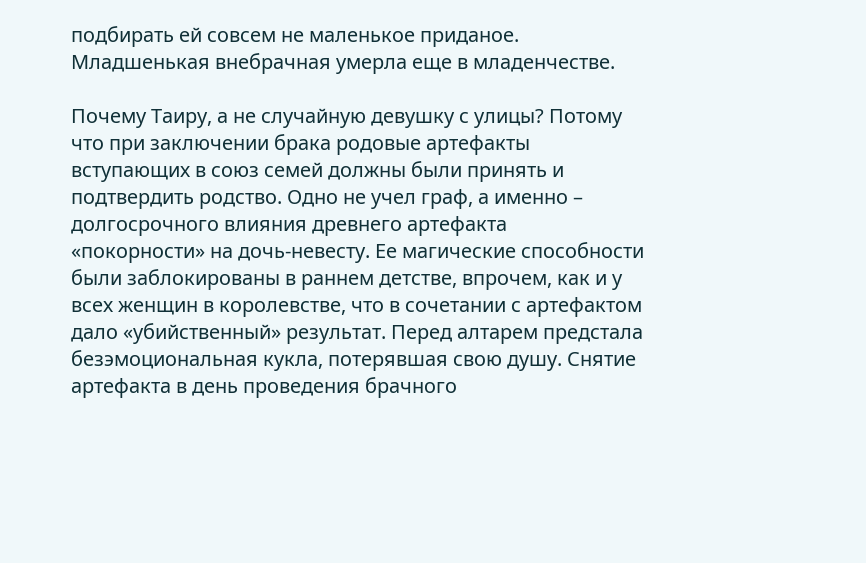подбирать ей совсем не маленькое приданое. Младшенькая внебрачная умерла еще в младенчестве.

Почему Таиру, а не случайную девушку с улицы? Потому что при заключении брака родовые артефакты вступающих в союз семей должны были принять и подтвердить родство. Одно не учел граф, а именно – долгосрочного влияния древнего артефакта «покорности» на дочь-невесту. Ее магические способности были заблокированы в раннем детстве, впрочем, как и у всех женщин в королевстве, что в сочетании с артефактом дало «убийственный» результат. Перед алтарем предстала безэмоциональная кукла, потерявшая свою душу. Снятие артефакта в день проведения брачного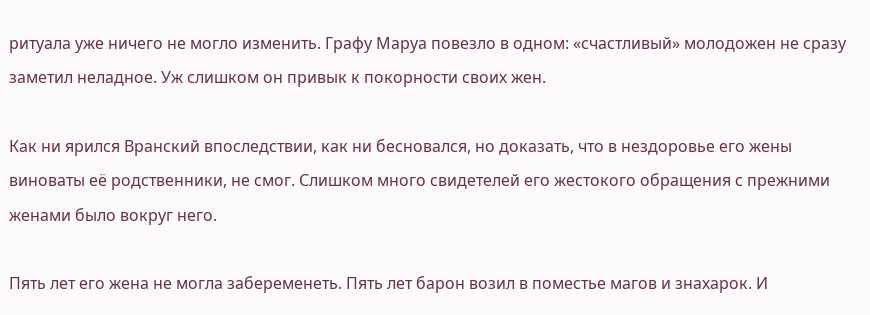ритуала уже ничего не могло изменить. Графу Маруа повезло в одном: «счастливый» молодожен не сразу заметил неладное. Уж слишком он привык к покорности своих жен.

Как ни ярился Вранский впоследствии, как ни бесновался, но доказать, что в нездоровье его жены виноваты её родственники, не смог. Слишком много свидетелей его жестокого обращения с прежними женами было вокруг него.

Пять лет его жена не могла забеременеть. Пять лет барон возил в поместье магов и знахарок. И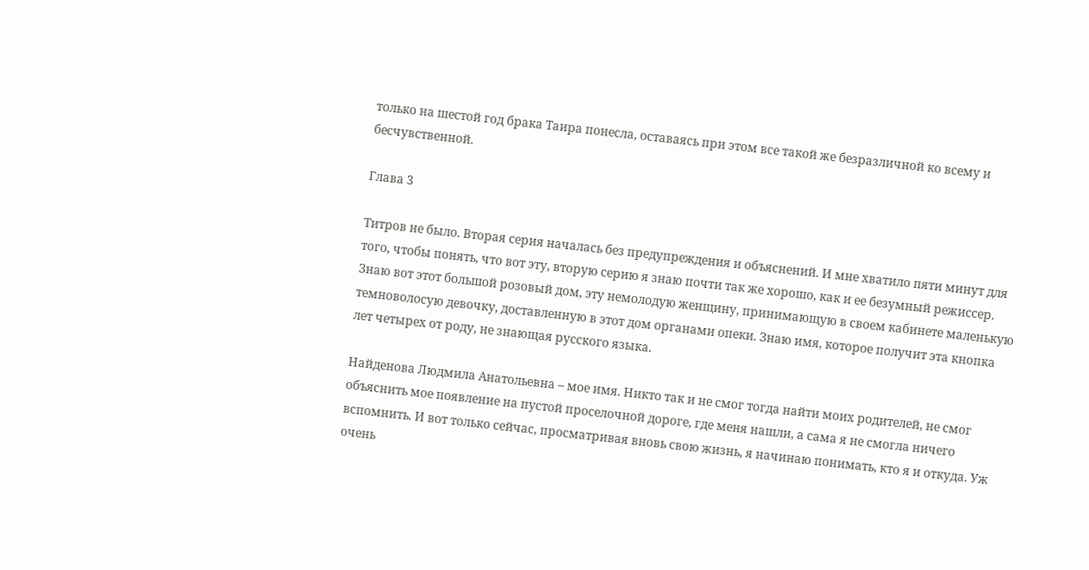только на шестой год брака Таира понесла, оставаясь при этом все такой же безразличной ко всему и бесчувственной.

Глава 3

Титров не было. Вторая серия началась без предупреждения и объяснений. И мне хватило пяти минут для того, чтобы понять, что вот эту, вторую серию я знаю почти так же хорошо, как и ее безумный режиссер. Знаю вот этот большой розовый дом, эту немолодую женщину, принимающую в своем кабинете маленькую темноволосую девочку, доставленную в этот дом органами опеки. Знаю имя, которое получит эта кнопка лет четырех от роду, не знающая русского языка.

Найденова Людмила Анатольевна – мое имя. Никто так и не смог тогда найти моих родителей, не смог объяснить мое появление на пустой проселочной дороге, где меня нашли, а сама я не смогла ничего вспомнить. И вот только сейчас, просматривая вновь свою жизнь, я начинаю понимать, кто я и откуда. Уж очень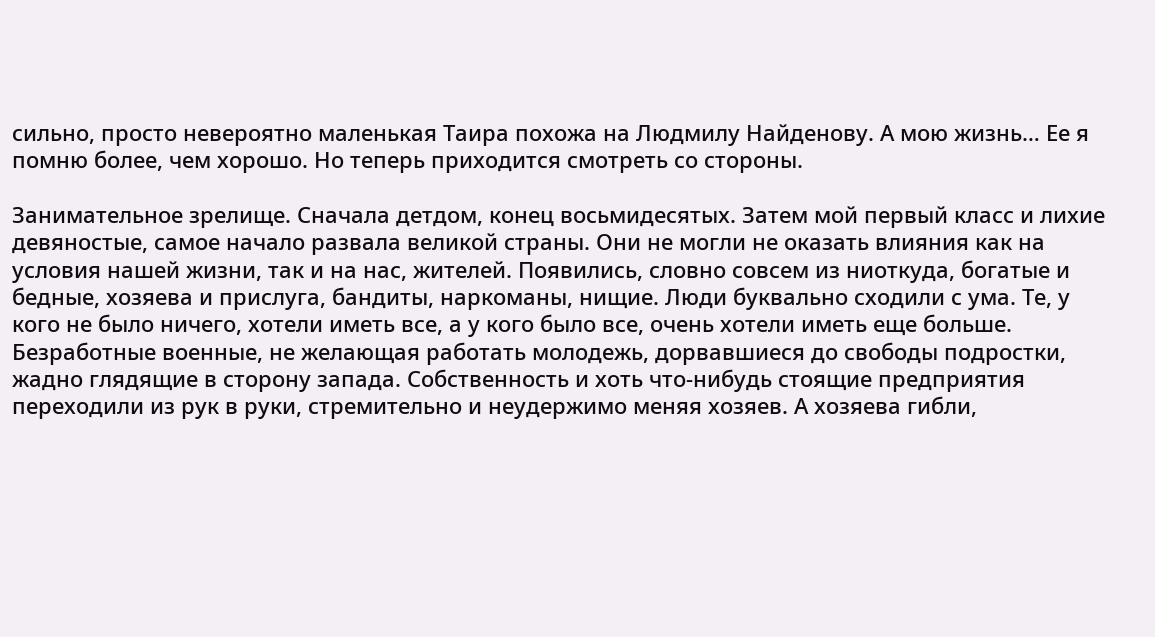сильно, просто невероятно маленькая Таира похожа на Людмилу Найденову. А мою жизнь… Ее я помню более, чем хорошо. Но теперь приходится смотреть со стороны.

Занимательное зрелище. Сначала детдом, конец восьмидесятых. Затем мой первый класс и лихие девяностые, самое начало развала великой страны. Они не могли не оказать влияния как на условия нашей жизни, так и на нас, жителей. Появились, словно совсем из ниоткуда, богатые и бедные, хозяева и прислуга, бандиты, наркоманы, нищие. Люди буквально сходили с ума. Те, у кого не было ничего, хотели иметь все, а у кого было все, очень хотели иметь еще больше. Безработные военные, не желающая работать молодежь, дорвавшиеся до свободы подростки, жадно глядящие в сторону запада. Собственность и хоть что-нибудь стоящие предприятия переходили из рук в руки, стремительно и неудержимо меняя хозяев. А хозяева гибли,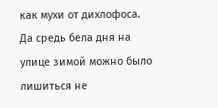как мухи от дихлофоса. Да средь бела дня на улице зимой можно было лишиться не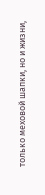только меховой шапки, но и жизни,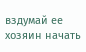вздумай ее хозяин начать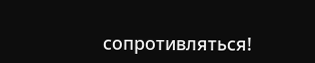сопротивляться!